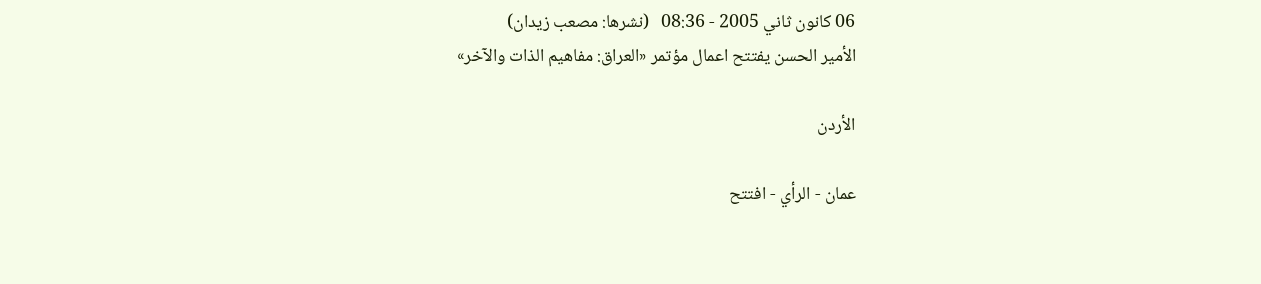06 كانون ثاني 2005 - 08:36   (نشرها: مصعب زيدان)
الأمير الحسن يفتتح اعمال مؤتمر «العراق: مفاهيم الذات والآخر»

الأردن

عمان - الرأي - افتتح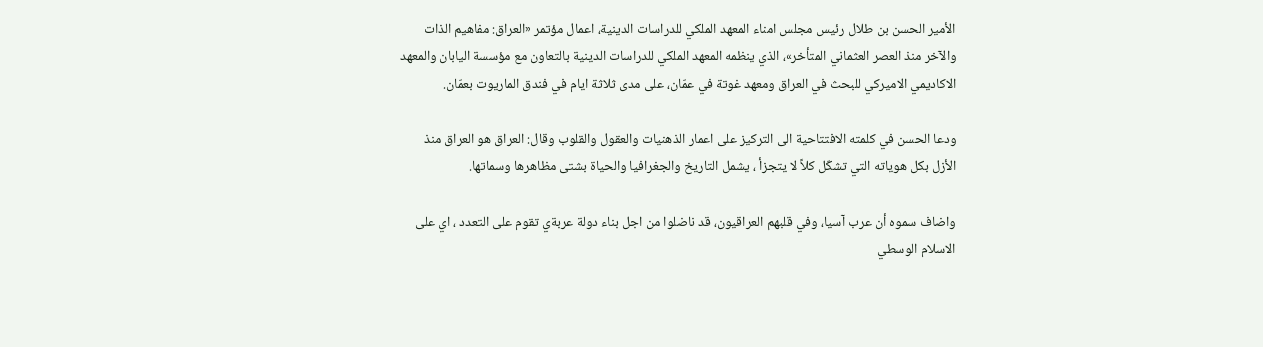الأمير الحسن بن طلال رئيس مجلس امناء المعهد الملكي للدراسات الدينية، اعمال مؤتمر «العراق: مفاهيم الذات والآخر منذ العصر العثماني المتأخر»، الذي ينظمه المعهد الملكي للدراسات الدينية بالتعاون مع مؤسسة اليابان والمعهد الاكاديمي الاميركي للبحث في العراق ومعهد غوتة في عمّان، على مدى ثلاثة ايام في فندق الماريوت بعمّان.

ودعا الحسن في كلمته الافتتاحية الى التركيز على اعمار الذهنيات والعقول والقلوب وقال: العراق هو العراق منذ الأزل بكل هوياته التي تشكّل كلاً لا يتجزأ ، يشمل التاريخ والجغرافيا والحياة بشتى مظاهرها وسماتها.

واضاف سموه أن عرب آسيا، وفي قلبهم العراقيون، قد ناضلوا من اجل بناء دولة عربةي تقوم على التعدد ، اي على الاسلام الوسطي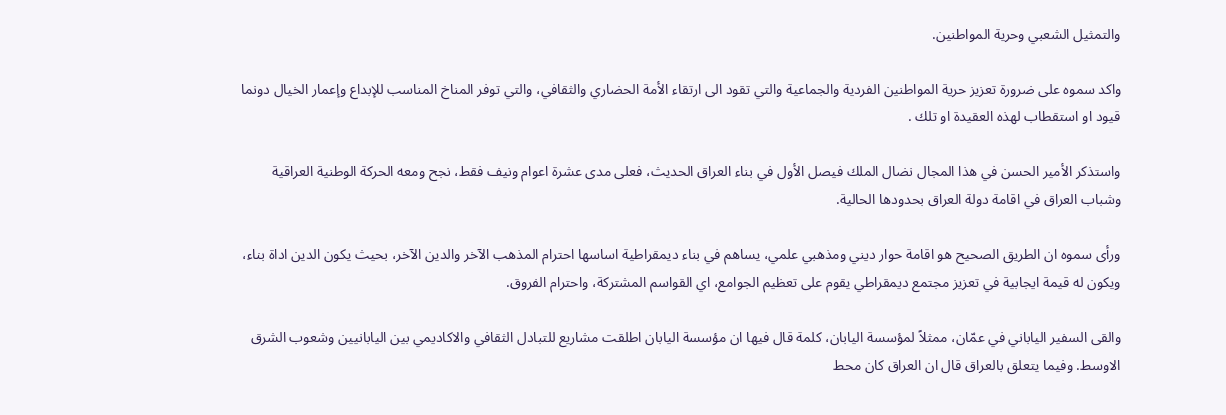والتمثيل الشعبي وحرية المواطنين.

واكد سموه على ضرورة تعزيز حرية المواطنين الفردية والجماعية والتي تقود الى ارتقاء الأمة الحضاري والثقافي، والتي توفر المناخ المناسب للإبداع وإعمار الخيال دونما قيود او استقطاب لهذه العقيدة او تلك .

واستذكر الأمير الحسن في هذا المجال نضال الملك فيصل الأول في بناء العراق الحديث، فعلى مدى عشرة اعوام ونيف فقط، نجح ومعه الحركة الوطنية العراقية وشباب العراق في اقامة دولة العراق بحدودها الحالية.

ورأى سموه ان الطريق الصحيح هو اقامة حوار ديني ومذهبي علمي، يساهم في بناء ديمقراطية اساسها احترام المذهب الآخر والدين الآخر، بحيث يكون الدين اداة بناء، ويكون له قيمة ايجابية في تعزيز مجتمع ديمقراطي يقوم على تعظيم الجوامع، اي القواسم المشتركة، واحترام الفروق.

والقى السفير الياباني في عمّان، ممثلاً لمؤسسة اليابان، كلمة قال فيها ان مؤسسة اليابان اطلقت مشاريع للتبادل الثقافي والاكاديمي بين اليابانيين وشعوب الشرق الاوسط. وفيما يتعلق بالعراق قال ان العراق كان محط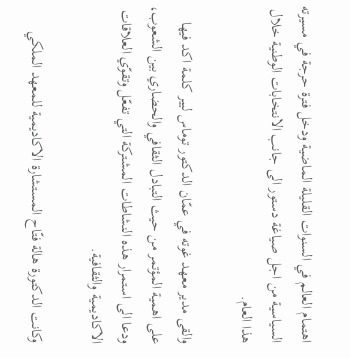اهتمام العالم في السنوات القليلة الماضية ودخل فترة حرجة في مسيرته السياسية من اجل صياغة دستور الى جانب الانتخابات الوطنية خلال هذا العام.

والقى مدير معهد غوته في عمّان الدكتور توماس ليير كلمة اكد فيها على اهمية المؤتمر من حيث التبادل الثقافي والحضاري بين الشعوب، ودعا الى استمرار هذه النشاطات المشتركة التي تفعّل وتقوّي العلاقات الاكاديمية والثقافية.

وكانت الدكتورة هالة فتّاح المستشارة الاكاديمية للمعهد الملكي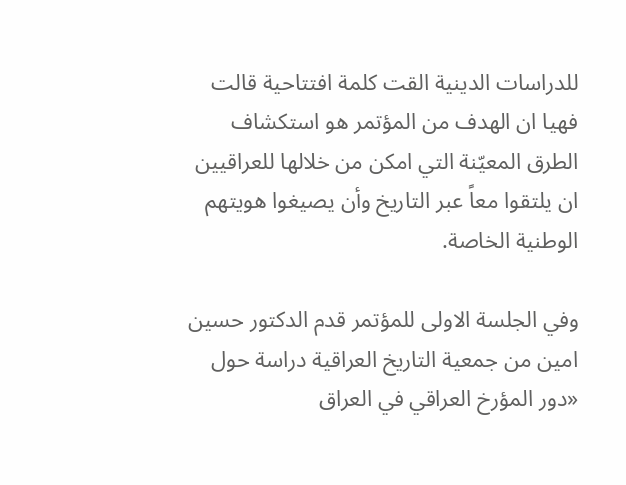للدراسات الدينية القت كلمة افتتاحية قالت فهيا ان الهدف من المؤتمر هو استكشاف الطرق المعيّنة التي امكن من خلالها للعراقيين ان يلتقوا معاً عبر التاريخ وأن يصيغوا هويتهم الوطنية الخاصة.

وفي الجلسة الاولى للمؤتمر قدم الدكتور حسين امين من جمعية التاريخ العراقية دراسة حول «دور المؤرخ العراقي في العراق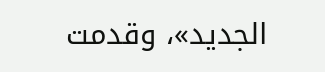الجديد»، وقدمت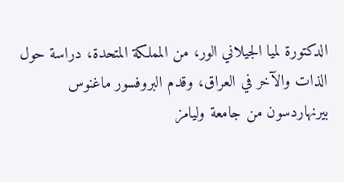الدكتورة لميا الجيلاني الور، من المملكة المتحدة، دراسة حول الذات والآخر في العراق، وقدم البروفسور ماغنوس بيرنهاردسون من جامعة وليامز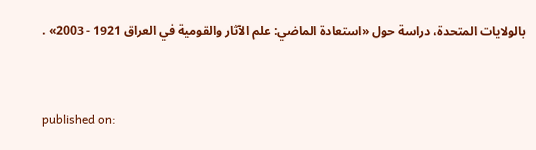بالولايات المتحدة، دراسة حول «استعادة الماضي: علم الآثار والقومية في العراق 1921 - 2003» .


published on: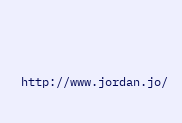http://www.jordan.jo/